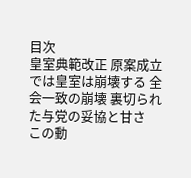目次
皇室典範改正 原案成立では皇室は崩壊する 全会一致の崩壊 裏切られた与党の妥協と甘さ
この動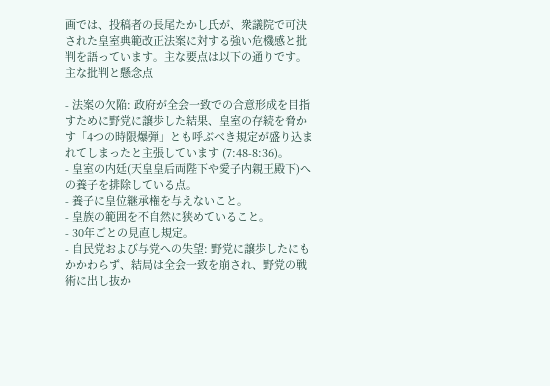画では、投稿者の長尾たかし氏が、衆議院で可決された皇室典範改正法案に対する強い危機感と批判を語っています。主な要点は以下の通りです。
主な批判と懸念点

- 法案の欠陥: 政府が全会一致での合意形成を目指すために野党に譲歩した結果、皇室の存続を脅かす「4つの時限爆弾」とも呼ぶべき規定が盛り込まれてしまったと主張しています (7:48-8:36)。
- 皇室の内廷(天皇皇后両陛下や愛子内親王殿下)への養子を排除している点。
- 養子に皇位継承権を与えないこと。
- 皇族の範囲を不自然に狭めていること。
- 30年ごとの見直し規定。
- 自民党および与党への失望: 野党に譲歩したにもかかわらず、結局は全会一致を崩され、野党の戦術に出し抜か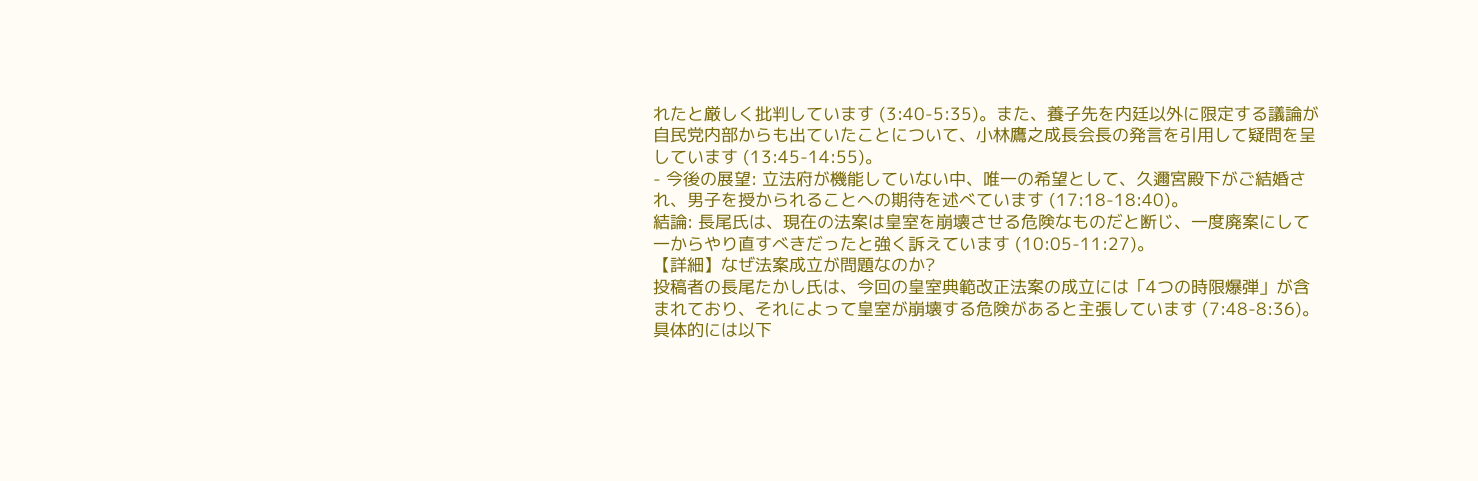れたと厳しく批判しています (3:40-5:35)。また、養子先を内廷以外に限定する議論が自民党内部からも出ていたことについて、小林鷹之成長会長の発言を引用して疑問を呈しています (13:45-14:55)。
- 今後の展望: 立法府が機能していない中、唯一の希望として、久邇宮殿下がご結婚され、男子を授かられることへの期待を述べています (17:18-18:40)。
結論: 長尾氏は、現在の法案は皇室を崩壊させる危険なものだと断じ、一度廃案にして一からやり直すべきだったと強く訴えています (10:05-11:27)。
【詳細】なぜ法案成立が問題なのか?
投稿者の長尾たかし氏は、今回の皇室典範改正法案の成立には「4つの時限爆弾」が含まれており、それによって皇室が崩壊する危険があると主張しています (7:48-8:36)。具体的には以下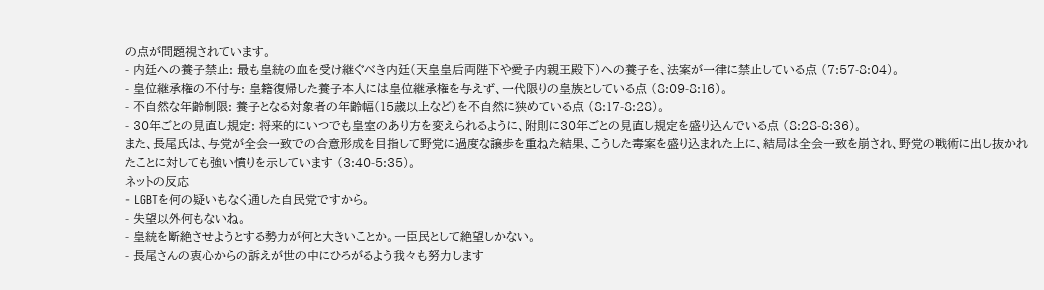の点が問題視されています。
- 内廷への養子禁止: 最も皇統の血を受け継ぐべき内廷(天皇皇后両陛下や愛子内親王殿下)への養子を、法案が一律に禁止している点 (7:57-8:04)。
- 皇位継承権の不付与: 皇籍復帰した養子本人には皇位継承権を与えず、一代限りの皇族としている点 (8:09-8:16)。
- 不自然な年齢制限: 養子となる対象者の年齢幅(15歳以上など)を不自然に狭めている点 (8:17-8:28)。
- 30年ごとの見直し規定: 将来的にいつでも皇室のあり方を変えられるように、附則に30年ごとの見直し規定を盛り込んでいる点 (8:28-8:36)。
また、長尾氏は、与党が全会一致での合意形成を目指して野党に過度な譲歩を重ねた結果、こうした毒案を盛り込まれた上に、結局は全会一致を崩され、野党の戦術に出し抜かれたことに対しても強い憤りを示しています (3:40-5:35)。
ネットの反応
- LGBTを何の疑いもなく通した自民党ですから。
- 失望以外何もないね。
- 皇統を断絶させようとする勢力が何と大きいことか。一臣民として絶望しかない。
- 長尾さんの衷心からの訴えが世の中にひろがるよう我々も努力します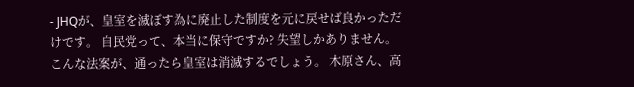- JHQが、皇室を滅ぼす為に廃止した制度を元に戻せば良かっただけです。 自民党って、本当に保守ですか? 失望しかありません。こんな法案が、通ったら皇室は消滅するでしょう。 木原さん、高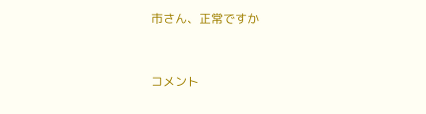市さん、正常ですか


コメント